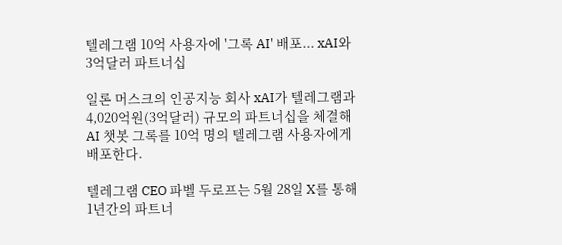텔레그램 10억 사용자에 '그록 AI' 배포... xAI와 3억달러 파트너십

일론 머스크의 인공지능 회사 xAI가 텔레그램과 4,020억원(3억달러) 규모의 파트너십을 체결해 AI 챗봇 그록를 10억 명의 텔레그램 사용자에게 배포한다.

텔레그램 CEO 파벨 두로프는 5월 28일 X를 통해 1년간의 파트너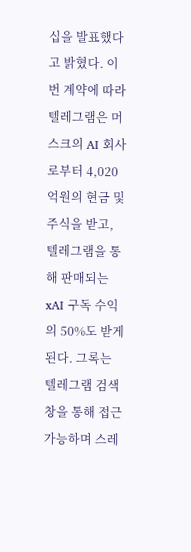십을 발표했다고 밝혔다. 이번 계약에 따라 텔레그램은 머스크의 AI 회사로부터 4,020억원의 현금 및 주식을 받고, 텔레그램을 통해 판매되는 xAI 구독 수익의 50%도 받게 된다. 그록는 텔레그램 검색창을 통해 접근 가능하며 스레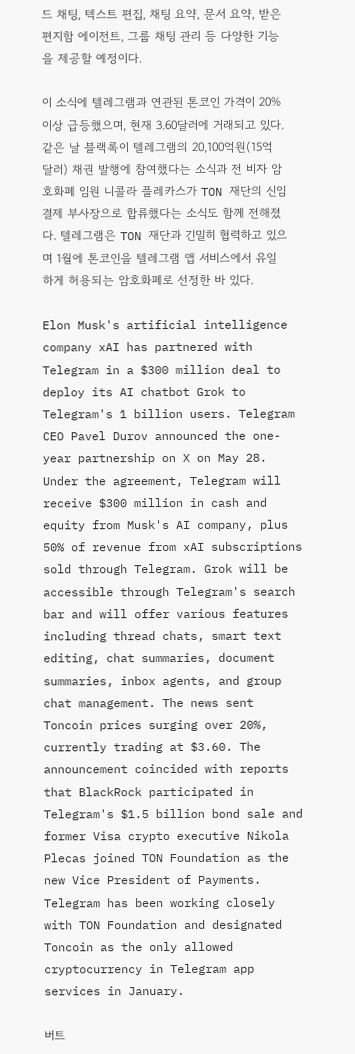드 채팅, 텍스트 편집, 채팅 요약, 문서 요약, 받은편지함 에이전트, 그룹 채팅 관리 등 다양한 기능을 제공할 예정이다.

이 소식에 텔레그램과 연관된 톤코인 가격이 20% 이상 급등했으며, 현재 3.60달러에 거래되고 있다. 같은 날 블랙록이 텔레그램의 20,100억원(15억달러) 채권 발행에 참여했다는 소식과 전 비자 암호화폐 임원 니콜라 플레카스가 TON 재단의 신임 결제 부사장으로 합류했다는 소식도 함께 전해졌다. 텔레그램은 TON 재단과 긴밀히 협력하고 있으며 1월에 톤코인을 텔레그램 앱 서비스에서 유일하게 허용되는 암호화폐로 선정한 바 있다.

Elon Musk's artificial intelligence company xAI has partnered with Telegram in a $300 million deal to deploy its AI chatbot Grok to Telegram's 1 billion users. Telegram CEO Pavel Durov announced the one-year partnership on X on May 28. Under the agreement, Telegram will receive $300 million in cash and equity from Musk's AI company, plus 50% of revenue from xAI subscriptions sold through Telegram. Grok will be accessible through Telegram's search bar and will offer various features including thread chats, smart text editing, chat summaries, document summaries, inbox agents, and group chat management. The news sent Toncoin prices surging over 20%, currently trading at $3.60. The announcement coincided with reports that BlackRock participated in Telegram's $1.5 billion bond sale and former Visa crypto executive Nikola Plecas joined TON Foundation as the new Vice President of Payments. Telegram has been working closely with TON Foundation and designated Toncoin as the only allowed cryptocurrency in Telegram app services in January.

버트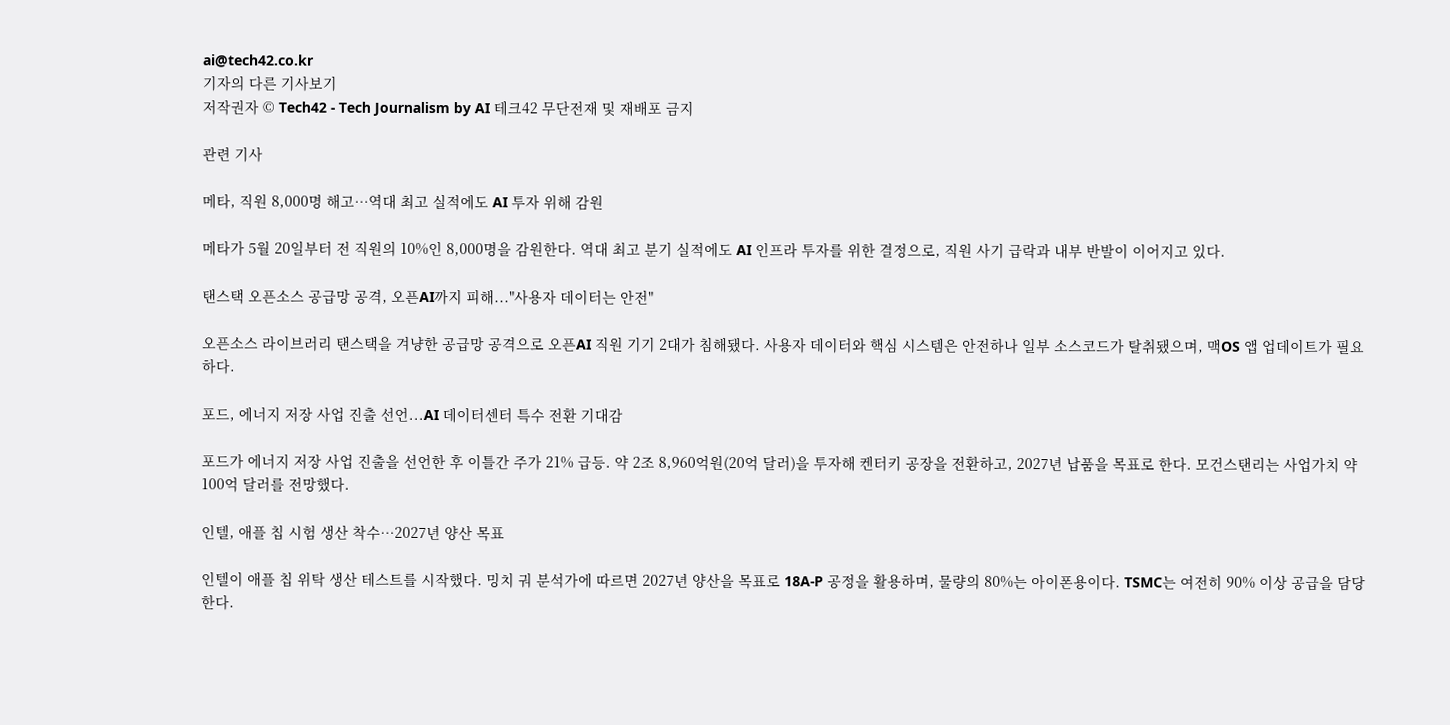ai@tech42.co.kr
기자의 다른 기사보기
저작권자 © Tech42 - Tech Journalism by AI 테크42 무단전재 및 재배포 금지

관련 기사

메타, 직원 8,000명 해고…역대 최고 실적에도 AI 투자 위해 감원

메타가 5월 20일부터 전 직원의 10%인 8,000명을 감원한다. 역대 최고 분기 실적에도 AI 인프라 투자를 위한 결정으로, 직원 사기 급락과 내부 반발이 이어지고 있다.

탠스택 오픈소스 공급망 공격, 오픈AI까지 피해..."사용자 데이터는 안전"

오픈소스 라이브러리 탠스택을 겨냥한 공급망 공격으로 오픈AI 직원 기기 2대가 침해됐다. 사용자 데이터와 핵심 시스템은 안전하나 일부 소스코드가 탈취됐으며, 맥OS 앱 업데이트가 필요하다.

포드, 에너지 저장 사업 진출 선언...AI 데이터센터 특수 전환 기대감

포드가 에너지 저장 사업 진출을 선언한 후 이틀간 주가 21% 급등. 약 2조 8,960억원(20억 달러)을 투자해 켄터키 공장을 전환하고, 2027년 납품을 목표로 한다. 모건스탠리는 사업가치 약 100억 달러를 전망했다.

인텔, 애플 칩 시험 생산 착수…2027년 양산 목표

인텔이 애플 칩 위탁 생산 테스트를 시작했다. 밍치 궈 분석가에 따르면 2027년 양산을 목표로 18A-P 공정을 활용하며, 물량의 80%는 아이폰용이다. TSMC는 여전히 90% 이상 공급을 담당한다.